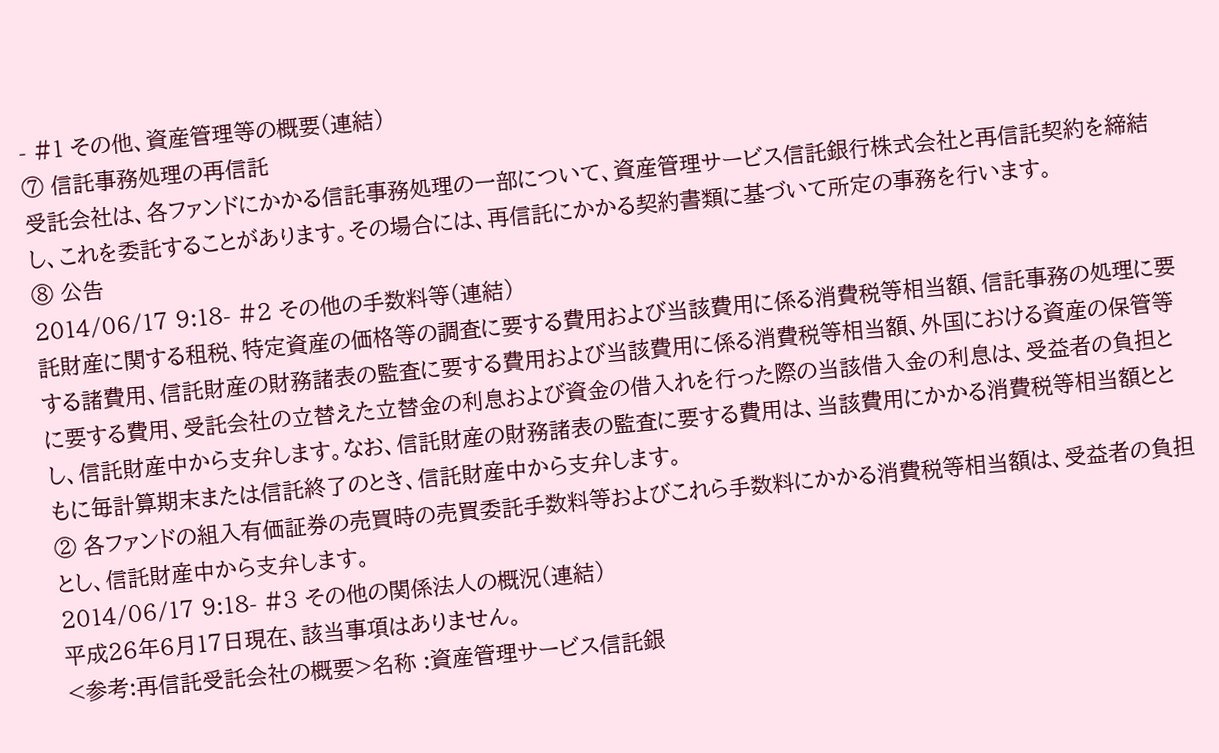- #1 その他、資産管理等の概要(連結)
⑦ 信託事務処理の再信託
受託会社は、各ファンドにかかる信託事務処理の一部について、資産管理サービス信託銀行株式会社と再信託契約を締結し、これを委託することがあります。その場合には、再信託にかかる契約書類に基づいて所定の事務を行います。
⑧ 公告
2014/06/17 9:18- #2 その他の手数料等(連結)
託財産に関する租税、特定資産の価格等の調査に要する費用および当該費用に係る消費税等相当額、信託事務の処理に要する諸費用、信託財産の財務諸表の監査に要する費用および当該費用に係る消費税等相当額、外国における資産の保管等に要する費用、受託会社の立替えた立替金の利息および資金の借入れを行った際の当該借入金の利息は、受益者の負担とし、信託財産中から支弁します。なお、信託財産の財務諸表の監査に要する費用は、当該費用にかかる消費税等相当額とともに毎計算期末または信託終了のとき、信託財産中から支弁します。
② 各ファンドの組入有価証券の売買時の売買委託手数料等およびこれら手数料にかかる消費税等相当額は、受益者の負担とし、信託財産中から支弁します。
2014/06/17 9:18- #3 その他の関係法人の概況(連結)
平成26年6月17日現在、該当事項はありません。
<参考:再信託受託会社の概要>名称 :資産管理サービス信託銀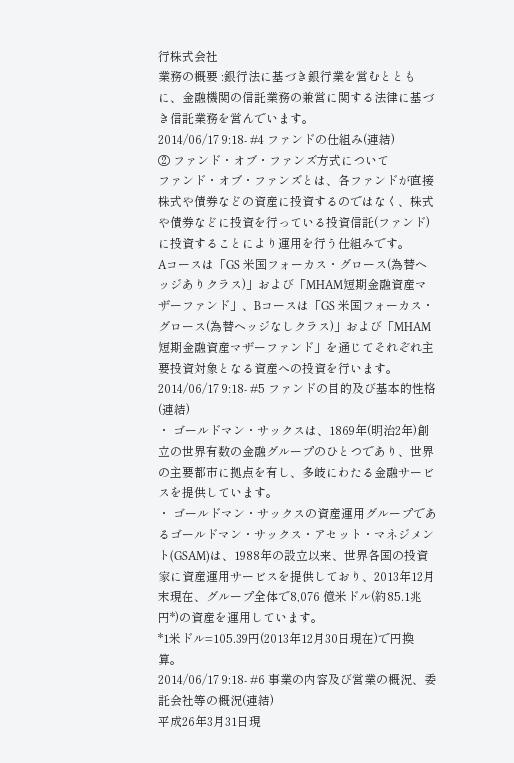行株式会社
業務の概要 :銀行法に基づき銀行業を営むとともに、金融機関の信託業務の兼営に関する法律に基づき信託業務を営んでいます。
2014/06/17 9:18- #4 ファンドの仕組み(連結)
② ファンド・オブ・ファンズ方式について
ファンド・オブ・ファンズとは、各ファンドが直接株式や債券などの資産に投資するのではなく、株式や債券などに投資を行っている投資信託(ファンド)に投資することにより運用を行う仕組みです。
Aコースは「GS 米国フォーカス・グロース(為替ヘッジありクラス)」および「MHAM短期金融資産マザーファンド」、Bコースは「GS 米国フォーカス・グロース(為替ヘッジなしクラス)」および「MHAM短期金融資産マザーファンド」を通じてそれぞれ主要投資対象となる資産への投資を行います。
2014/06/17 9:18- #5 ファンドの目的及び基本的性格(連結)
・ ゴールドマン・サックスは、1869年(明治2年)創立の世界有数の金融グループのひとつであり、世界の主要都市に拠点を有し、多岐にわたる金融サービスを提供しています。
・ ゴールドマン・サックスの資産運用グループであるゴールドマン・サックス・アセット・マネジメント(GSAM)は、1988年の設立以来、世界各国の投資家に資産運用サービスを提供しており、2013年12月末現在、グループ全体で8,076 億米ドル(約85.1兆円*)の資産を運用しています。
*1米ドル=105.39円(2013年12月30日現在)で円換算。
2014/06/17 9:18- #6 事業の内容及び営業の概況、委託会社等の概況(連結)
平成26年3月31日現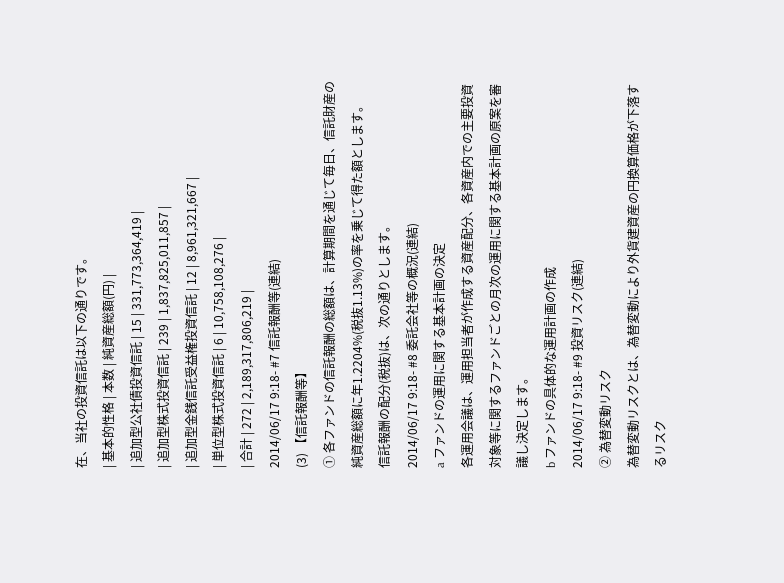在、当社の投資信託は以下の通りです。
| 基本的性格 | 本数 | 純資産総額(円) |
| 追加型公社債投資信託 | 15 | 331,773,364,419 |
| 追加型株式投資信託 | 239 | 1,837,825,011,857 |
| 追加型金銭信託受益権投資信託 | 12 | 8,961,321,667 |
| 単位型株式投資信託 | 6 | 10,758,108,276 |
| 合計 | 272 | 2,189,317,806,219 |
2014/06/17 9:18- #7 信託報酬等(連結)
(3) 【信託報酬等】
① 各ファンドの信託報酬の総額は、計算期間を通じて毎日、信託財産の純資産総額に年1.2204%(税抜1.13%)の率を乗じて得た額とします。
信託報酬の配分(税抜)は、次の通りとします。
2014/06/17 9:18- #8 委託会社等の概況(連結)
a ファンドの運用に関する基本計画の決定
各運用会議は、運用担当者が作成する資産配分、各資産内での主要投資対象等に関するファンドごとの月次の運用に関する基本計画の原案を審議し決定します。
b ファンドの具体的な運用計画の作成
2014/06/17 9:18- #9 投資リスク(連結)
② 為替変動リスク
為替変動リスクとは、為替変動により外貨建資産の円換算価格が下落するリスク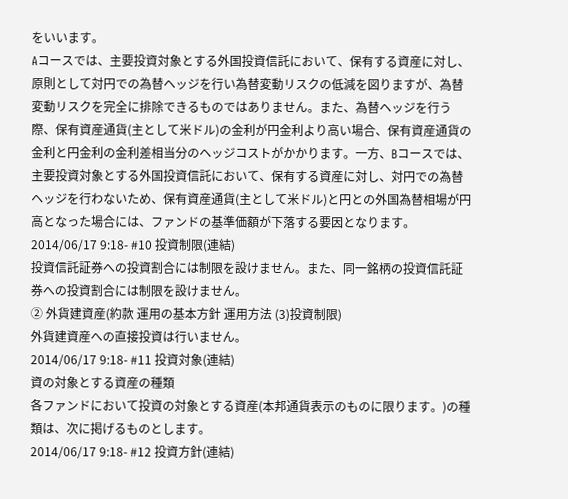をいいます。
Aコースでは、主要投資対象とする外国投資信託において、保有する資産に対し、原則として対円での為替ヘッジを行い為替変動リスクの低減を図りますが、為替変動リスクを完全に排除できるものではありません。また、為替ヘッジを行う際、保有資産通貨(主として米ドル)の金利が円金利より高い場合、保有資産通貨の金利と円金利の金利差相当分のヘッジコストがかかります。一方、Bコースでは、主要投資対象とする外国投資信託において、保有する資産に対し、対円での為替ヘッジを行わないため、保有資産通貨(主として米ドル)と円との外国為替相場が円高となった場合には、ファンドの基準価額が下落する要因となります。
2014/06/17 9:18- #10 投資制限(連結)
投資信託証券への投資割合には制限を設けません。また、同一銘柄の投資信託証券への投資割合には制限を設けません。
② 外貨建資産(約款 運用の基本方針 運用方法 (3)投資制限)
外貨建資産への直接投資は行いません。
2014/06/17 9:18- #11 投資対象(連結)
資の対象とする資産の種類
各ファンドにおいて投資の対象とする資産(本邦通貨表示のものに限ります。)の種類は、次に掲げるものとします。
2014/06/17 9:18- #12 投資方針(連結)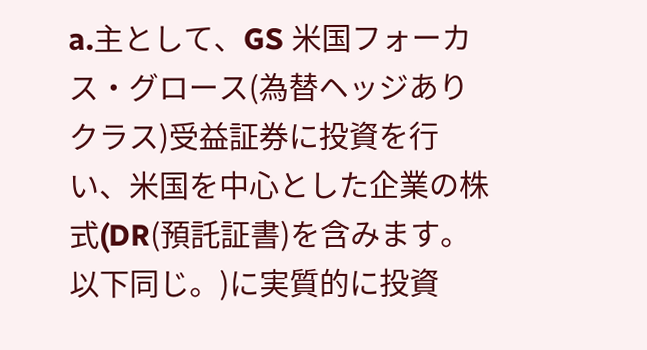a.主として、GS 米国フォーカス・グロース(為替ヘッジありクラス)受益証券に投資を行い、米国を中心とした企業の株式(DR(預託証書)を含みます。以下同じ。)に実質的に投資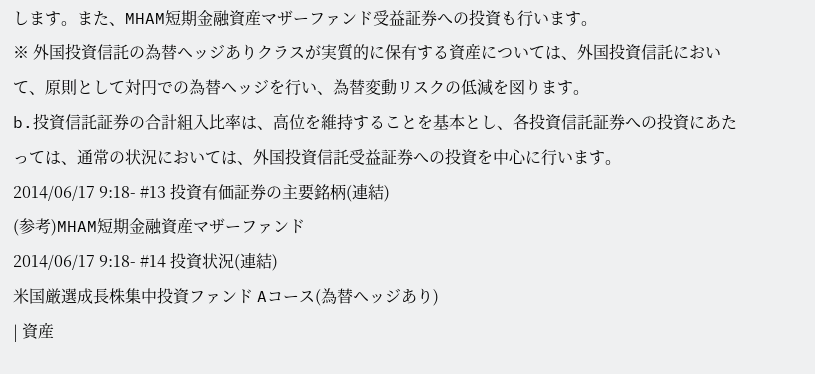します。また、MHAM短期金融資産マザーファンド受益証券への投資も行います。
※ 外国投資信託の為替ヘッジありクラスが実質的に保有する資産については、外国投資信託において、原則として対円での為替ヘッジを行い、為替変動リスクの低減を図ります。
b.投資信託証券の合計組入比率は、高位を維持することを基本とし、各投資信託証券への投資にあたっては、通常の状況においては、外国投資信託受益証券への投資を中心に行います。
2014/06/17 9:18- #13 投資有価証券の主要銘柄(連結)
(参考)MHAM短期金融資産マザーファンド
2014/06/17 9:18- #14 投資状況(連結)
米国厳選成長株集中投資ファンド Aコース(為替ヘッジあり)
| 資産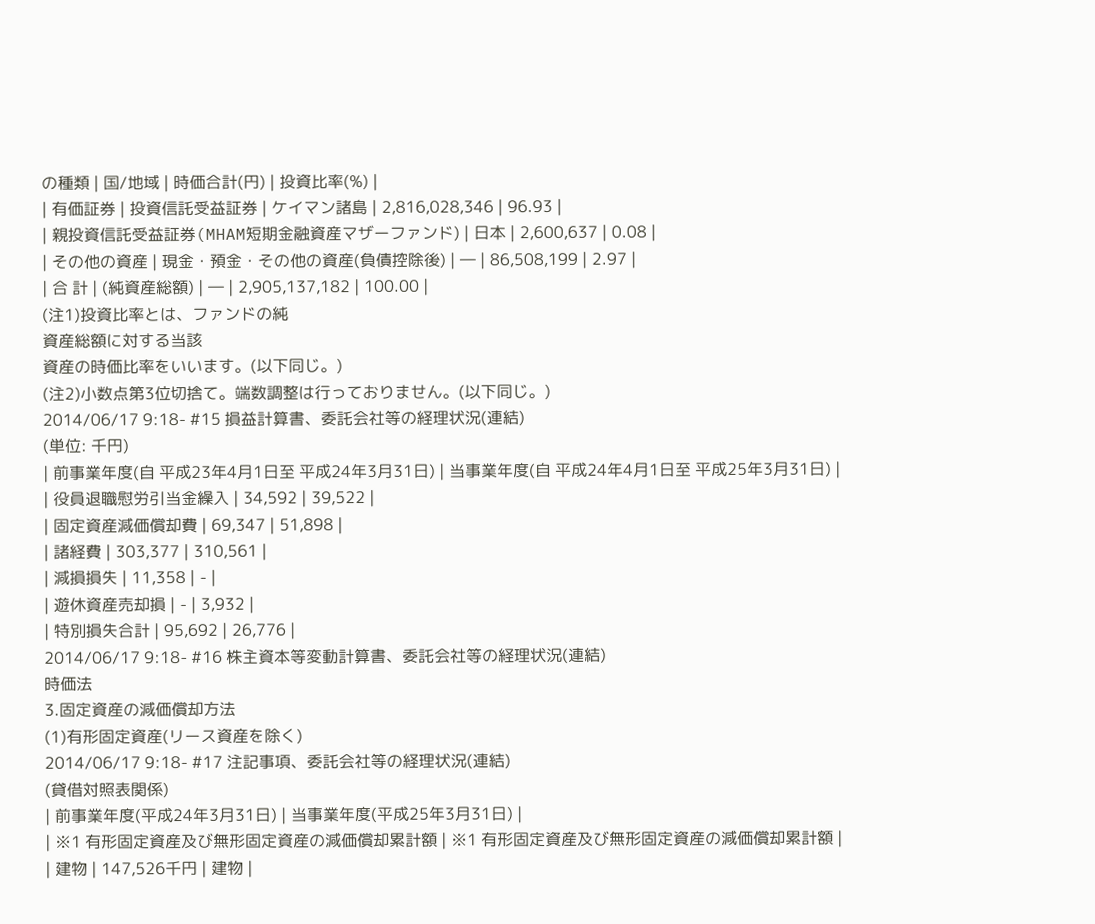の種類 | 国/地域 | 時価合計(円) | 投資比率(%) |
| 有価証券 | 投資信託受益証券 | ケイマン諸島 | 2,816,028,346 | 96.93 |
| 親投資信託受益証券(MHAM短期金融資産マザーファンド) | 日本 | 2,600,637 | 0.08 |
| その他の資産 | 現金・預金・その他の資産(負債控除後) | ― | 86,508,199 | 2.97 |
| 合 計 | (純資産総額) | ― | 2,905,137,182 | 100.00 |
(注1)投資比率とは、ファンドの純
資産総額に対する当該
資産の時価比率をいいます。(以下同じ。)
(注2)小数点第3位切捨て。端数調整は行っておりません。(以下同じ。)
2014/06/17 9:18- #15 損益計算書、委託会社等の経理状況(連結)
(単位: 千円)
| 前事業年度(自 平成23年4月1日至 平成24年3月31日) | 当事業年度(自 平成24年4月1日至 平成25年3月31日) |
| 役員退職慰労引当金繰入 | 34,592 | 39,522 |
| 固定資産減価償却費 | 69,347 | 51,898 |
| 諸経費 | 303,377 | 310,561 |
| 減損損失 | 11,358 | - |
| 遊休資産売却損 | - | 3,932 |
| 特別損失合計 | 95,692 | 26,776 |
2014/06/17 9:18- #16 株主資本等変動計算書、委託会社等の経理状況(連結)
時価法
3.固定資産の減価償却方法
(1)有形固定資産(リース資産を除く)
2014/06/17 9:18- #17 注記事項、委託会社等の経理状況(連結)
(貸借対照表関係)
| 前事業年度(平成24年3月31日) | 当事業年度(平成25年3月31日) |
| ※1 有形固定資産及び無形固定資産の減価償却累計額 | ※1 有形固定資産及び無形固定資産の減価償却累計額 |
| 建物 | 147,526千円 | 建物 |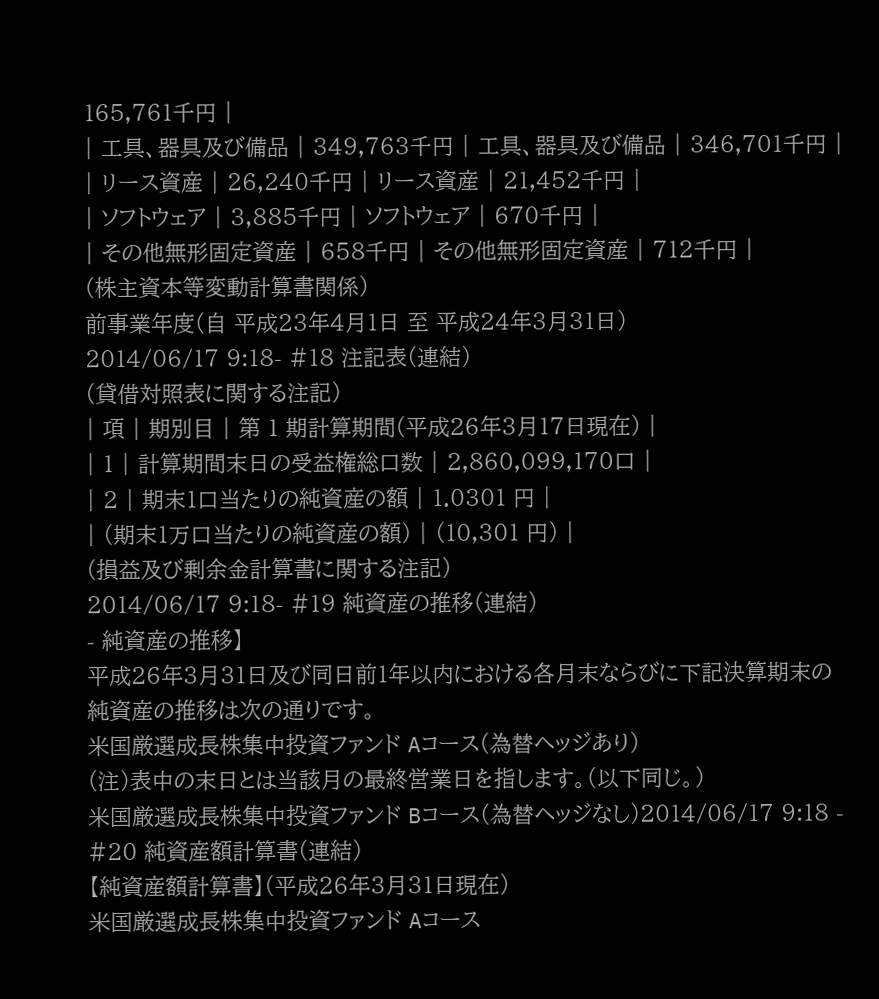165,761千円 |
| 工具、器具及び備品 | 349,763千円 | 工具、器具及び備品 | 346,701千円 |
| リース資産 | 26,240千円 | リース資産 | 21,452千円 |
| ソフトウェア | 3,885千円 | ソフトウェア | 670千円 |
| その他無形固定資産 | 658千円 | その他無形固定資産 | 712千円 |
(株主資本等変動計算書関係)
前事業年度(自 平成23年4月1日 至 平成24年3月31日)
2014/06/17 9:18- #18 注記表(連結)
(貸借対照表に関する注記)
| 項 | 期別目 | 第 1 期計算期間(平成26年3月17日現在) |
| 1 | 計算期間末日の受益権総口数 | 2,860,099,170口 |
| 2 | 期末1口当たりの純資産の額 | 1.0301 円 |
| (期末1万口当たりの純資産の額) | (10,301 円) |
(損益及び剰余金計算書に関する注記)
2014/06/17 9:18- #19 純資産の推移(連結)
- 純資産の推移】
平成26年3月31日及び同日前1年以内における各月末ならびに下記決算期末の純資産の推移は次の通りです。
米国厳選成長株集中投資ファンド Aコース(為替ヘッジあり)
(注)表中の末日とは当該月の最終営業日を指します。(以下同じ。)
米国厳選成長株集中投資ファンド Bコース(為替ヘッジなし)2014/06/17 9:18 - #20 純資産額計算書(連結)
【純資産額計算書】(平成26年3月31日現在)
米国厳選成長株集中投資ファンド Aコース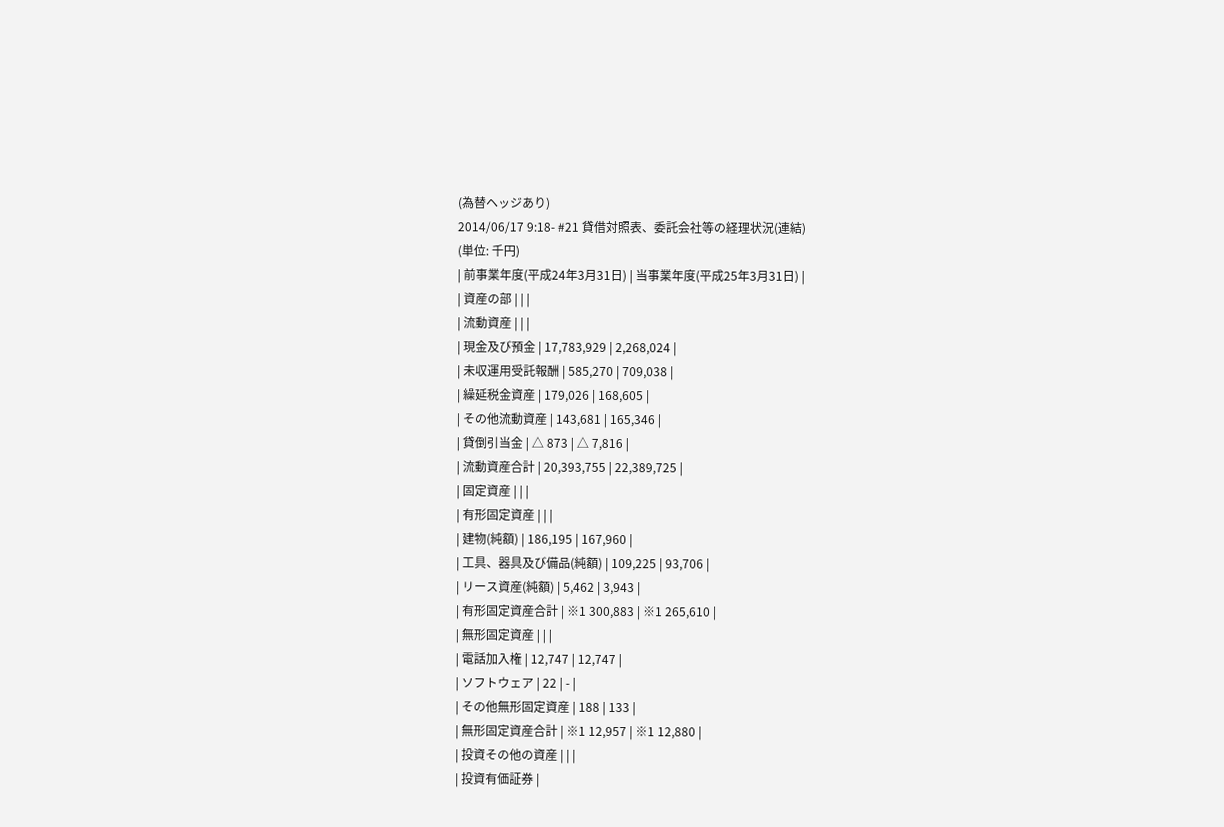(為替ヘッジあり)
2014/06/17 9:18- #21 貸借対照表、委託会社等の経理状況(連結)
(単位: 千円)
| 前事業年度(平成24年3月31日) | 当事業年度(平成25年3月31日) |
| 資産の部 | | |
| 流動資産 | | |
| 現金及び預金 | 17,783,929 | 2,268,024 |
| 未収運用受託報酬 | 585,270 | 709,038 |
| 繰延税金資産 | 179,026 | 168,605 |
| その他流動資産 | 143,681 | 165,346 |
| 貸倒引当金 | △ 873 | △ 7,816 |
| 流動資産合計 | 20,393,755 | 22,389,725 |
| 固定資産 | | |
| 有形固定資産 | | |
| 建物(純額) | 186,195 | 167,960 |
| 工具、器具及び備品(純額) | 109,225 | 93,706 |
| リース資産(純額) | 5,462 | 3,943 |
| 有形固定資産合計 | ※1 300,883 | ※1 265,610 |
| 無形固定資産 | | |
| 電話加入権 | 12,747 | 12,747 |
| ソフトウェア | 22 | - |
| その他無形固定資産 | 188 | 133 |
| 無形固定資産合計 | ※1 12,957 | ※1 12,880 |
| 投資その他の資産 | | |
| 投資有価証券 |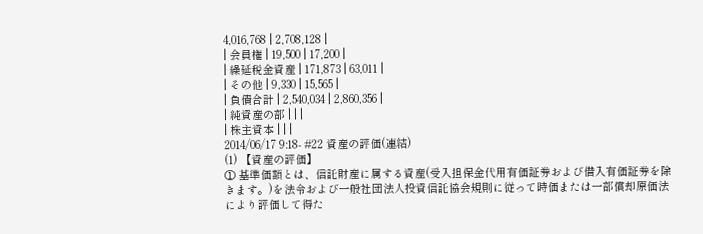4,016,768 | 2,708,128 |
| 会員権 | 19,500 | 17,200 |
| 繰延税金資産 | 171,873 | 63,011 |
| その他 | 9,330 | 15,565 |
| 負債合計 | 2,540,034 | 2,860,356 |
| 純資産の部 | | |
| 株主資本 | | |
2014/06/17 9:18- #22 資産の評価(連結)
(1) 【資産の評価】
① 基準価額とは、信託財産に属する資産(受入担保金代用有価証券および借入有価証券を除きます。)を法令および一般社団法人投資信託協会規則に従って時価または一部償却原価法により評価して得た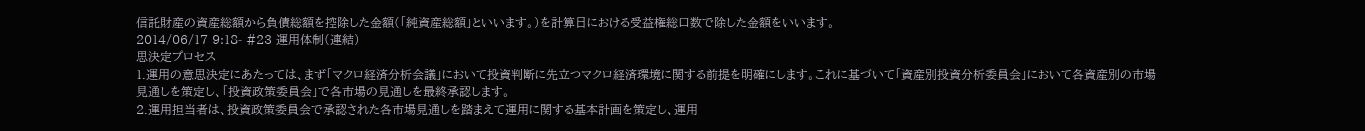信託財産の資産総額から負債総額を控除した金額(「純資産総額」といいます。)を計算日における受益権総口数で除した金額をいいます。
2014/06/17 9:18- #23 運用体制(連結)
思決定プロセス
1.運用の意思決定にあたっては、まず「マクロ経済分析会議」において投資判断に先立つマクロ経済環境に関する前提を明確にします。これに基づいて「資産別投資分析委員会」において各資産別の市場見通しを策定し、「投資政策委員会」で各市場の見通しを最終承認します。
2.運用担当者は、投資政策委員会で承認された各市場見通しを踏まえて運用に関する基本計画を策定し、運用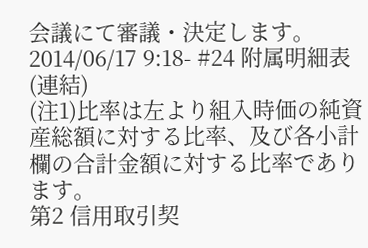会議にて審議・決定します。
2014/06/17 9:18- #24 附属明細表(連結)
(注1)比率は左より組入時価の純資産総額に対する比率、及び各小計欄の合計金額に対する比率であります。
第2 信用取引契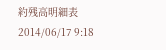約残高明細表
2014/06/17 9:18